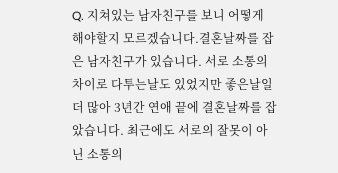Q. 지쳐있는 남자친구를 보니 어떻게 해야할지 모르겠습니다.결혼날짜를 잡은 남자친구가 있습니다. 서로 소통의 차이로 다투는날도 있었지만 좋은날일 더 많아 3년간 연애 끝에 결혼날짜를 잡았습니다. 최근에도 서로의 잘못이 아닌 소통의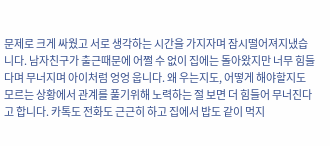문제로 크게 싸웠고 서로 생각하는 시간을 가지자며 잠시떨어져지냈습니다. 남자친구가 출근때문에 어쩔 수 없이 집에는 돌아왔지만 너무 힘들다며 무너지며 아이처럼 엉엉 웁니다. 왜 우는지도, 어떻게 해야할지도 모르는 상황에서 관계를 풀기위해 노력하는 절 보면 더 힘들어 무너진다고 합니다. 카톡도 전화도 근근히 하고 집에서 밥도 같이 먹지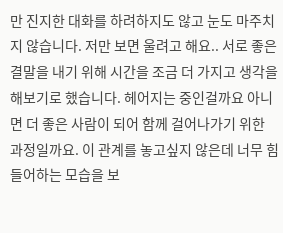만 진지한 대화를 하려하지도 않고 눈도 마주치지 않습니다. 저만 보면 울려고 해요.. 서로 좋은 결말을 내기 위해 시간을 조금 더 가지고 생각을 해보기로 했습니다. 헤어지는 중인걸까요 아니면 더 좋은 사람이 되어 함께 걸어나가기 위한 과정일까요. 이 관계를 놓고싶지 않은데 너무 힘들어하는 모습을 보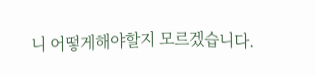니 어떻게해야할지 모르겠습니다.